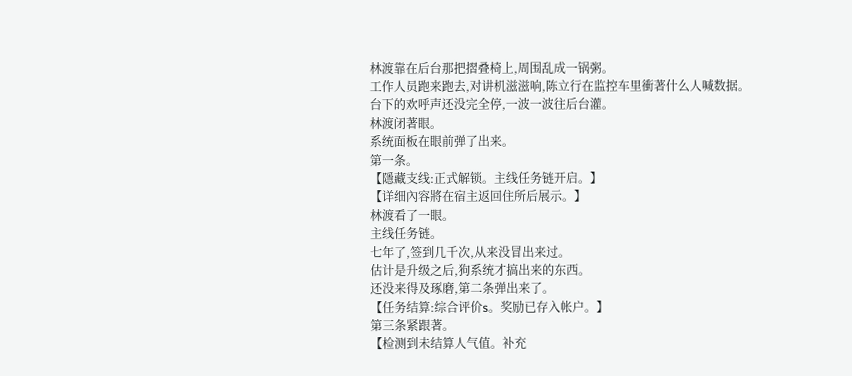林渡靠在后台那把摺叠椅上,周围乱成一锅粥。
工作人员跑来跑去,对讲机滋滋响,陈立行在监控车里衝著什么人喊数据。
台下的欢呼声还没完全停,一波一波往后台灌。
林渡闭著眼。
系统面板在眼前弹了出来。
第一条。
【隱藏支线:正式解锁。主线任务链开启。】
【详细內容將在宿主返回住所后展示。】
林渡看了一眼。
主线任务链。
七年了,签到几千次,从来没冒出来过。
估计是升级之后,狗系统才搞出来的东西。
还没来得及琢磨,第二条弹出来了。
【任务结算:综合评价s。奖励已存入帐户。】
第三条紧跟著。
【检测到未结算人气值。补充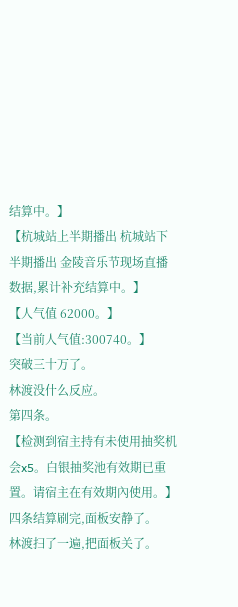结算中。】
【杭城站上半期播出 杭城站下半期播出 金陵音乐节现场直播数据,累计补充结算中。】
【人气值 62000。】
【当前人气值:300740。】
突破三十万了。
林渡没什么反应。
第四条。
【检测到宿主持有未使用抽奖机会x5。白银抽奖池有效期已重置。请宿主在有效期內使用。】
四条结算刷完,面板安静了。
林渡扫了一遍,把面板关了。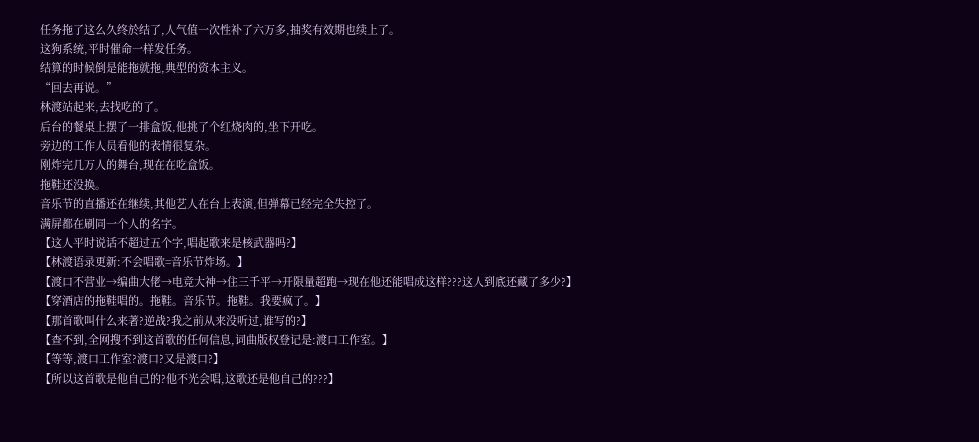任务拖了这么久终於结了,人气值一次性补了六万多,抽奖有效期也续上了。
这狗系统,平时催命一样发任务。
结算的时候倒是能拖就拖,典型的资本主义。
“回去再说。”
林渡站起来,去找吃的了。
后台的餐桌上摆了一排盒饭,他挑了个红烧肉的,坐下开吃。
旁边的工作人员看他的表情很复杂。
刚炸完几万人的舞台,现在在吃盒饭。
拖鞋还没换。
音乐节的直播还在继续,其他艺人在台上表演,但弹幕已经完全失控了。
满屏都在刷同一个人的名字。
【这人平时说话不超过五个字,唱起歌来是核武器吗?】
【林渡语录更新:不会唱歌=音乐节炸场。】
【渡口不营业→编曲大佬→电竞大神→住三千平→开限量超跑→现在他还能唱成这样???这人到底还藏了多少?】
【穿酒店的拖鞋唱的。拖鞋。音乐节。拖鞋。我要疯了。】
【那首歌叫什么来著?逆战?我之前从来没听过,谁写的?】
【查不到,全网搜不到这首歌的任何信息,词曲版权登记是:渡口工作室。】
【等等,渡口工作室?渡口?又是渡口?】
【所以这首歌是他自己的?他不光会唱,这歌还是他自己的???】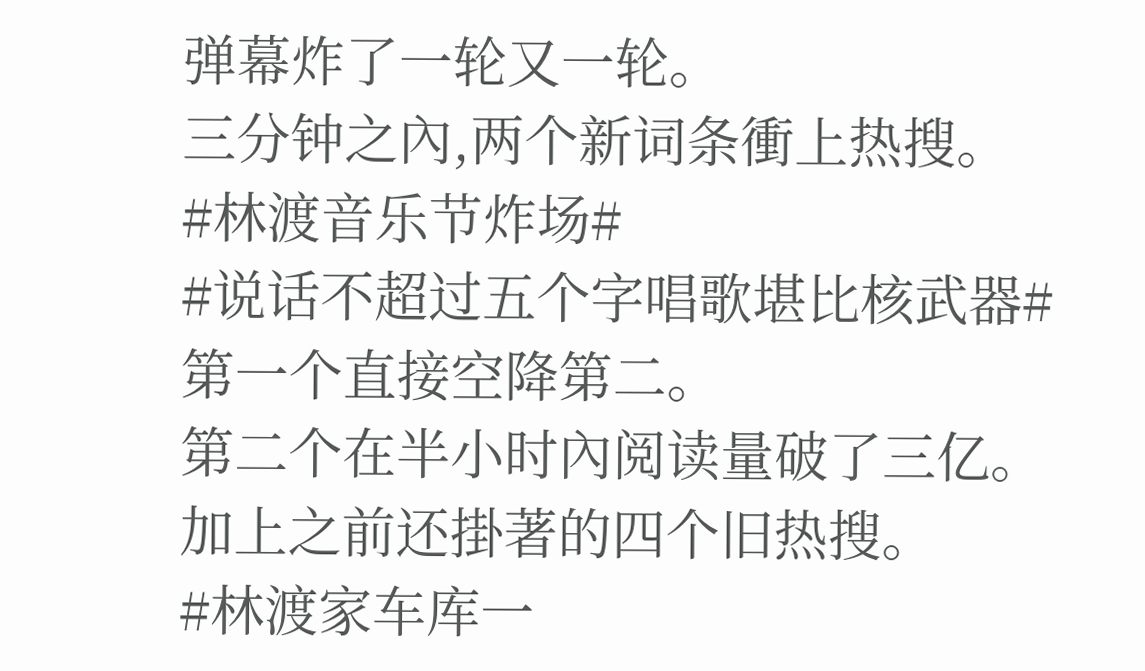弹幕炸了一轮又一轮。
三分钟之內,两个新词条衝上热搜。
#林渡音乐节炸场#
#说话不超过五个字唱歌堪比核武器#
第一个直接空降第二。
第二个在半小时內阅读量破了三亿。
加上之前还掛著的四个旧热搜。
#林渡家车库一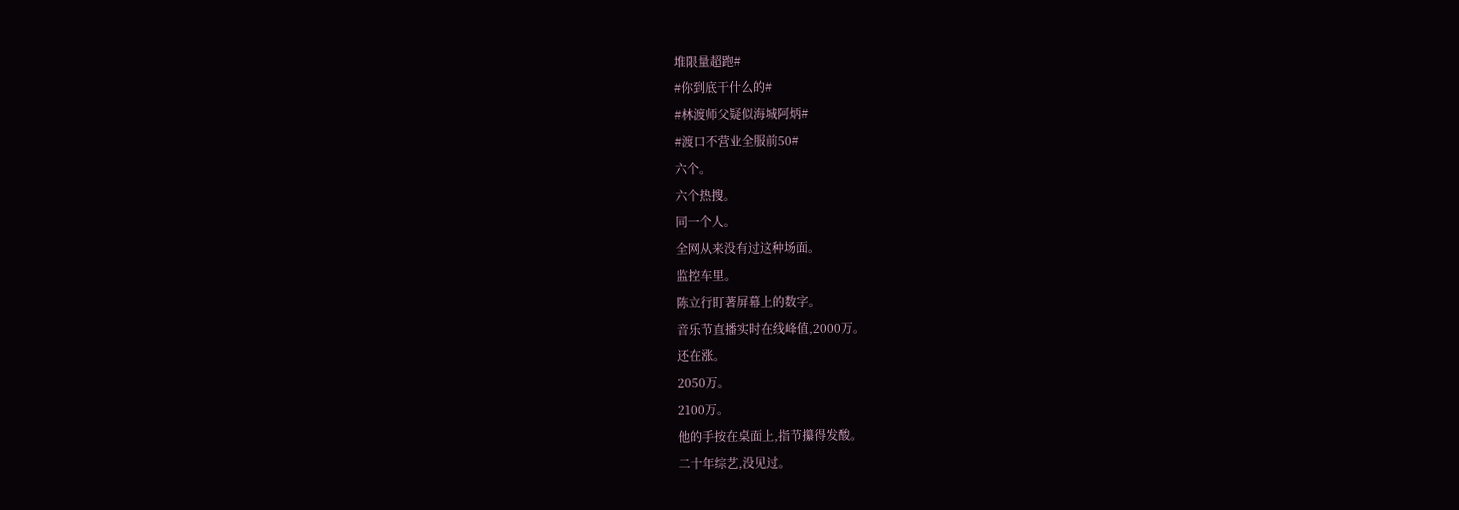堆限量超跑#
#你到底干什么的#
#林渡师父疑似海城阿炳#
#渡口不营业全服前50#
六个。
六个热搜。
同一个人。
全网从来没有过这种场面。
监控车里。
陈立行盯著屏幕上的数字。
音乐节直播实时在线峰值,2000万。
还在涨。
2050万。
2100万。
他的手按在桌面上,指节攥得发酸。
二十年综艺,没见过。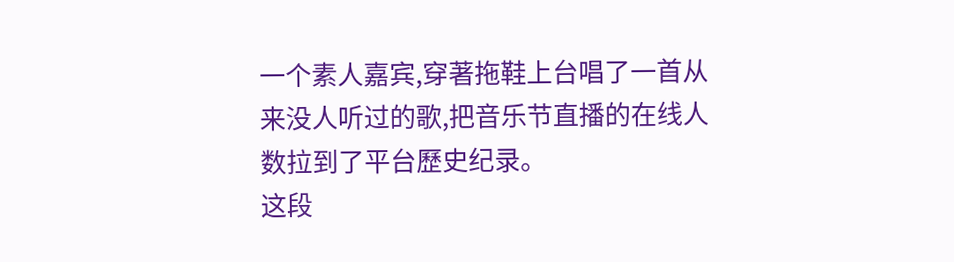一个素人嘉宾,穿著拖鞋上台唱了一首从来没人听过的歌,把音乐节直播的在线人数拉到了平台歷史纪录。
这段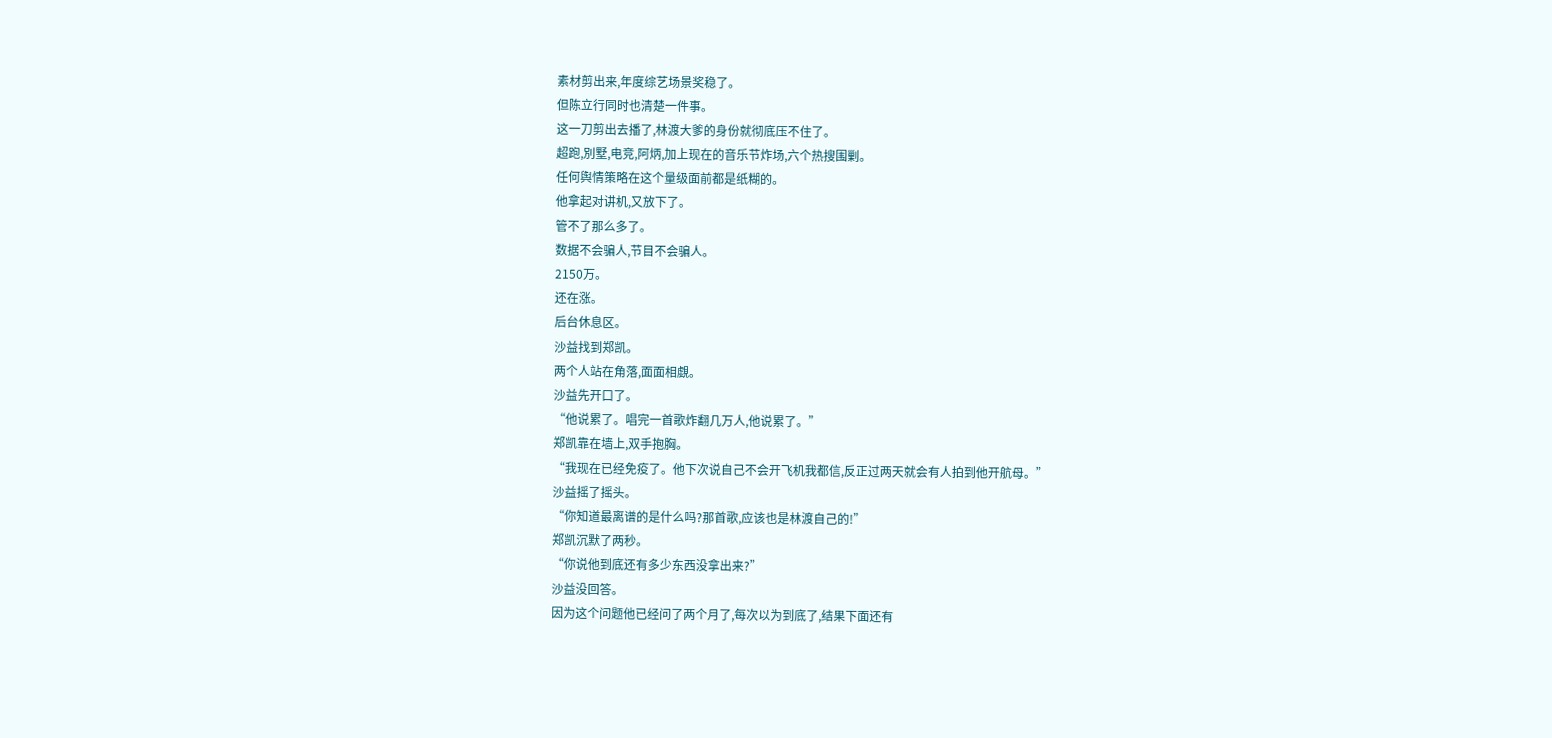素材剪出来,年度综艺场景奖稳了。
但陈立行同时也清楚一件事。
这一刀剪出去播了,林渡大爹的身份就彻底压不住了。
超跑,別墅,电竞,阿炳,加上现在的音乐节炸场,六个热搜围剿。
任何舆情策略在这个量级面前都是纸糊的。
他拿起对讲机,又放下了。
管不了那么多了。
数据不会骗人,节目不会骗人。
2150万。
还在涨。
后台休息区。
沙益找到郑凯。
两个人站在角落,面面相覷。
沙益先开口了。
“他说累了。唱完一首歌炸翻几万人,他说累了。”
郑凯靠在墙上,双手抱胸。
“我现在已经免疫了。他下次说自己不会开飞机我都信,反正过两天就会有人拍到他开航母。”
沙益摇了摇头。
“你知道最离谱的是什么吗?那首歌,应该也是林渡自己的!”
郑凯沉默了两秒。
“你说他到底还有多少东西没拿出来?”
沙益没回答。
因为这个问题他已经问了两个月了,每次以为到底了,结果下面还有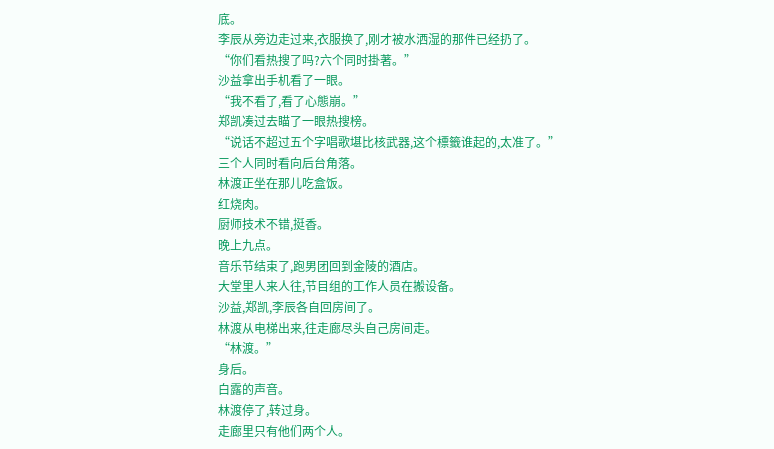底。
李辰从旁边走过来,衣服换了,刚才被水洒湿的那件已经扔了。
“你们看热搜了吗?六个同时掛著。”
沙益拿出手机看了一眼。
“我不看了,看了心態崩。”
郑凯凑过去瞄了一眼热搜榜。
“说话不超过五个字唱歌堪比核武器,这个標籤谁起的,太准了。”
三个人同时看向后台角落。
林渡正坐在那儿吃盒饭。
红烧肉。
厨师技术不错,挺香。
晚上九点。
音乐节结束了,跑男团回到金陵的酒店。
大堂里人来人往,节目组的工作人员在搬设备。
沙益,郑凯,李辰各自回房间了。
林渡从电梯出来,往走廊尽头自己房间走。
“林渡。”
身后。
白露的声音。
林渡停了,转过身。
走廊里只有他们两个人。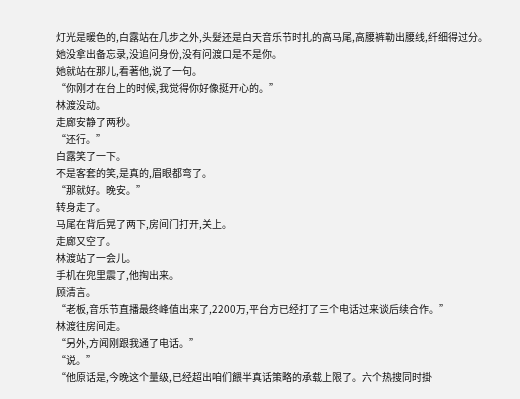灯光是暖色的,白露站在几步之外,头髮还是白天音乐节时扎的高马尾,高腰裤勒出腰线,纤细得过分。
她没拿出备忘录,没追问身份,没有问渡口是不是你。
她就站在那儿,看著他,说了一句。
“你刚才在台上的时候,我觉得你好像挺开心的。”
林渡没动。
走廊安静了两秒。
“还行。”
白露笑了一下。
不是客套的笑,是真的,眉眼都弯了。
“那就好。晚安。”
转身走了。
马尾在背后晃了两下,房间门打开,关上。
走廊又空了。
林渡站了一会儿。
手机在兜里震了,他掏出来。
顾清言。
“老板,音乐节直播最终峰值出来了,2200万,平台方已经打了三个电话过来谈后续合作。”
林渡往房间走。
“另外,方闻刚跟我通了电话。”
“说。”
“他原话是,今晚这个量级,已经超出咱们餵半真话策略的承载上限了。六个热搜同时掛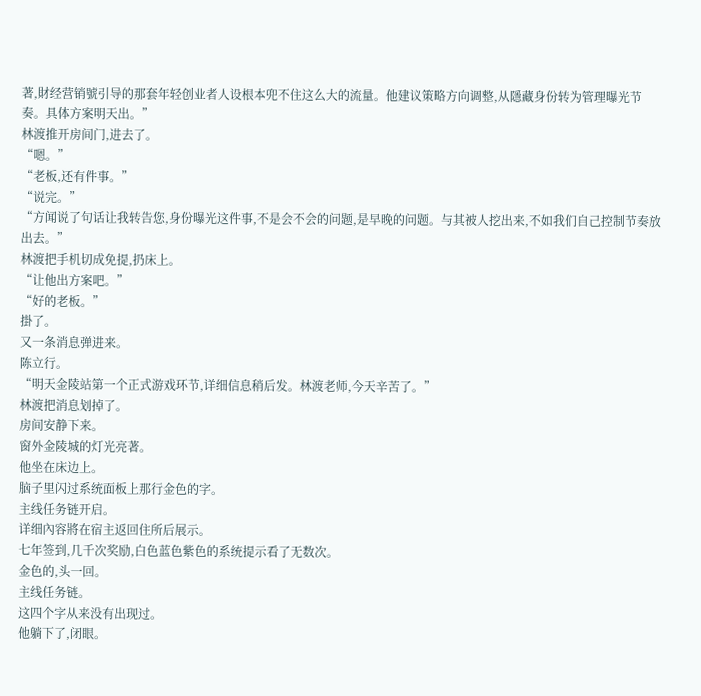著,財经营销號引导的那套年轻创业者人设根本兜不住这么大的流量。他建议策略方向调整,从隱藏身份转为管理曝光节奏。具体方案明天出。”
林渡推开房间门,进去了。
“嗯。”
“老板,还有件事。”
“说完。”
“方闻说了句话让我转告您,身份曝光这件事,不是会不会的问题,是早晚的问题。与其被人挖出来,不如我们自己控制节奏放出去。”
林渡把手机切成免提,扔床上。
“让他出方案吧。”
“好的老板。”
掛了。
又一条消息弹进来。
陈立行。
“明天金陵站第一个正式游戏环节,详细信息稍后发。林渡老师,今天辛苦了。”
林渡把消息划掉了。
房间安静下来。
窗外金陵城的灯光亮著。
他坐在床边上。
脑子里闪过系统面板上那行金色的字。
主线任务链开启。
详细內容將在宿主返回住所后展示。
七年签到,几千次奖励,白色蓝色紫色的系统提示看了无数次。
金色的,头一回。
主线任务链。
这四个字从来没有出现过。
他躺下了,闭眼。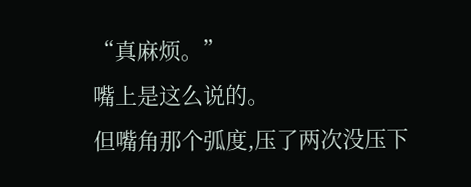“真麻烦。”
嘴上是这么说的。
但嘴角那个弧度,压了两次没压下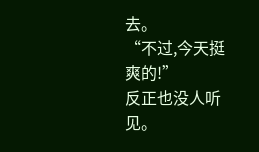去。
“不过,今天挺爽的!”
反正也没人听见。